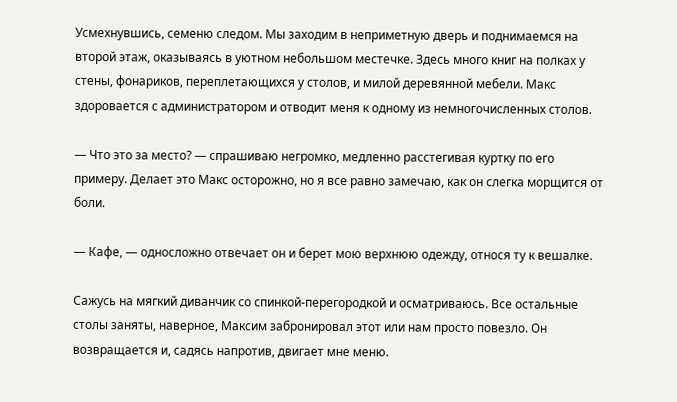Усмехнувшись, семеню следом. Мы заходим в неприметную дверь и поднимаемся на второй этаж, оказываясь в уютном небольшом местечке. Здесь много книг на полках у стены, фонариков, переплетающихся у столов, и милой деревянной мебели. Макс здоровается с администратором и отводит меня к одному из немногочисленных столов.

— Что это за место? — спрашиваю негромко, медленно расстегивая куртку по его примеру. Делает это Макс осторожно, но я все равно замечаю, как он слегка морщится от боли.

— Кафе, — односложно отвечает он и берет мою верхнюю одежду, относя ту к вешалке.

Сажусь на мягкий диванчик со спинкой-перегородкой и осматриваюсь. Все остальные столы заняты, наверное, Максим забронировал этот или нам просто повезло. Он возвращается и, садясь напротив, двигает мне меню.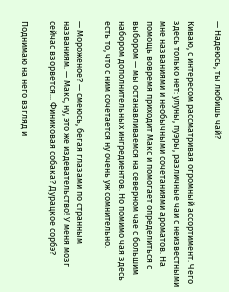— Надеюсь, ты любишь чай?

Киваю, с интересом рассматривая огромный ассортимент. Чего здесь только нет: улуны, пуэры, различные чаи с неизвестными мне названиями и необычными сочетаниями ароматов. На помощь вовремя приходит Макс и помогает определиться с выбором — мы останавливаемся на северном чае с большим набором дополнительных ингредиентов. Но помимо чая здесь есть то, что с ним сочетается ну очень уж сомнительно.

— Мороженое? — смеюсь, бегая глазами по странным названиям. — Макс, ну, это же издевательство! У меня мозг сейчас взорвется... Финиковая собака? Дурацкое сорбэ?

Поднимаю на него взгляд и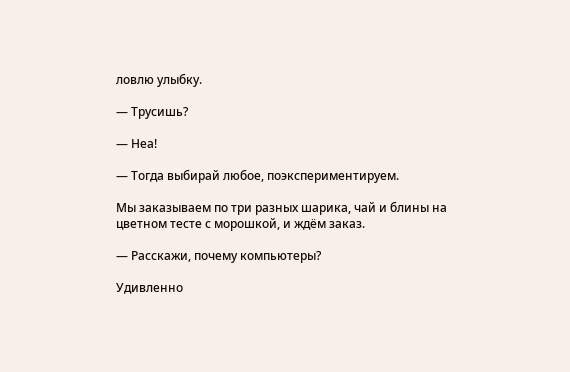ловлю улыбку.

— Трусишь?

— Неа!

— Тогда выбирай любое, поэкспериментируем.

Мы заказываем по три разных шарика, чай и блины на цветном тесте с морошкой, и ждём заказ.

— Расскажи, почему компьютеры?

Удивленно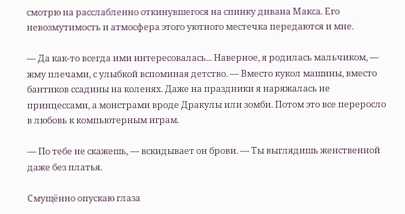смотрю на расслабленно откинувшегося на спинку дивана Макса. Его невозмутимость и атмосфера этого уютного местечка передаются и мне.

— Да как-то всегда ими интересовалась... Наверное, я родилась мальчиком, — жму плечами, с улыбкой вспоминая детство. — Вместо кукол машины, вместо бантиков ссадины на коленях. Даже на праздники я наряжалась не принцессами, а монстрами вроде Дракулы или зомби. Потом это все переросло в любовь к компьютерным играм.

— По тебе не скажешь, — вскидывает он брови. — Ты выглядишь женственной даже без платья.

Смущённо опускаю глаза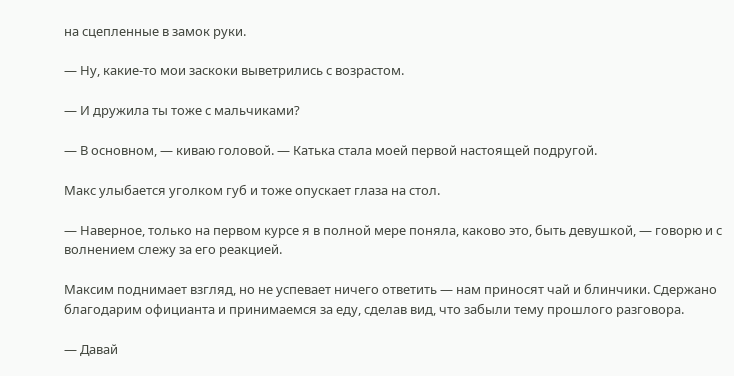на сцепленные в замок руки.

— Ну, какие-то мои заскоки выветрились с возрастом.

— И дружила ты тоже с мальчиками?

— В основном, — киваю головой. — Катька стала моей первой настоящей подругой.

Макс улыбается уголком губ и тоже опускает глаза на стол.

— Наверное, только на первом курсе я в полной мере поняла, каково это, быть девушкой, — говорю и с волнением слежу за его реакцией.

Максим поднимает взгляд, но не успевает ничего ответить — нам приносят чай и блинчики. Сдержано благодарим официанта и принимаемся за еду, сделав вид, что забыли тему прошлого разговора.

— Давай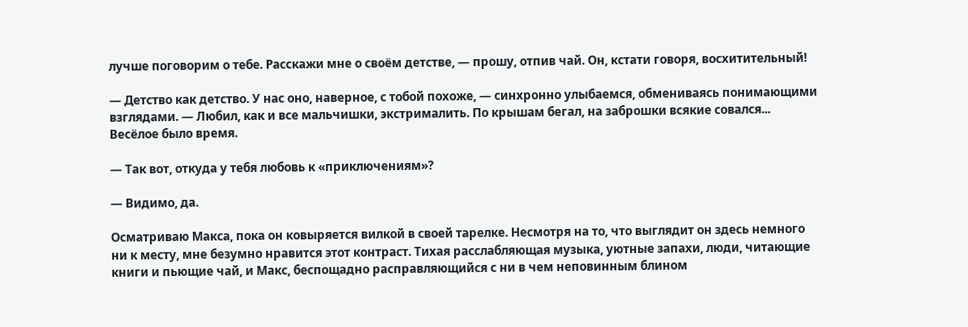лучше поговорим о тебе. Расскажи мне о своём детстве, — прошу, отпив чай. Он, кстати говоря, восхитительный!

— Детство как детство. У нас оно, наверное, с тобой похоже, — синхронно улыбаемся, обмениваясь понимающими взглядами. — Любил, как и все мальчишки, экстрималить. По крышам бегал, на заброшки всякие совался... Весёлое было время.

— Так вот, откуда у тебя любовь к «приключениям»?

— Видимо, да.

Осматриваю Макса, пока он ковыряется вилкой в своей тарелке. Несмотря на то, что выглядит он здесь немного ни к месту, мне безумно нравится этот контраст. Тихая расслабляющая музыка, уютные запахи, люди, читающие книги и пьющие чай, и Макс, беспощадно расправляющийся с ни в чем неповинным блином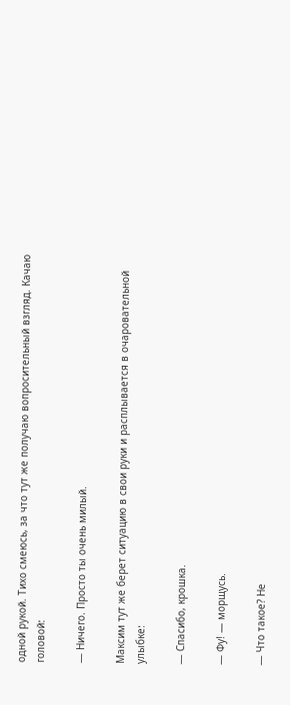одной рукой. Тихо смеюсь, за что тут же получаю вопросительный взгляд. Качаю головой:

— Ничего. Просто ты очень милый.

Максим тут же берет ситуацию в свои руки и расплывается в очаровательной улыбке:

— Спасибо, крошка.

— Фу! — морщусь.

— Что такое? Не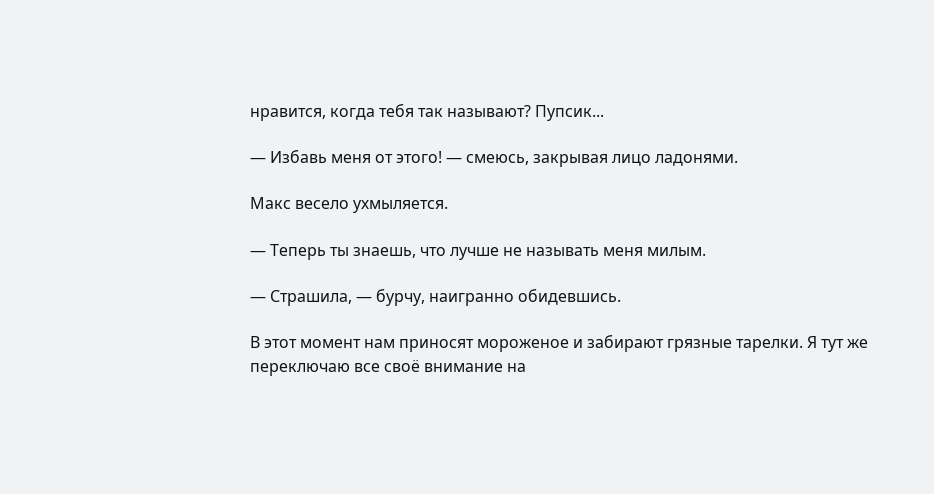нравится, когда тебя так называют? Пупсик...

— Избавь меня от этого! — смеюсь, закрывая лицо ладонями.

Макс весело ухмыляется.

— Теперь ты знаешь, что лучше не называть меня милым.

— Страшила, — бурчу, наигранно обидевшись.

В этот момент нам приносят мороженое и забирают грязные тарелки. Я тут же переключаю все своё внимание на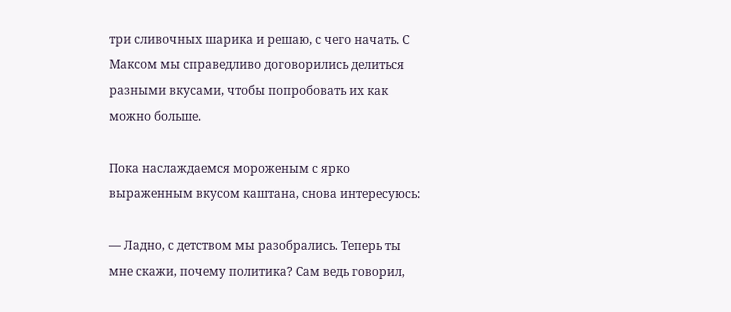три сливочных шарика и решаю, с чего начать. С Максом мы справедливо договорились делиться разными вкусами, чтобы попробовать их как можно больше.

Пока наслаждаемся мороженым с ярко выраженным вкусом каштана, снова интересуюсь:

— Ладно, с детством мы разобрались. Теперь ты мне скажи, почему политика? Сам ведь говорил,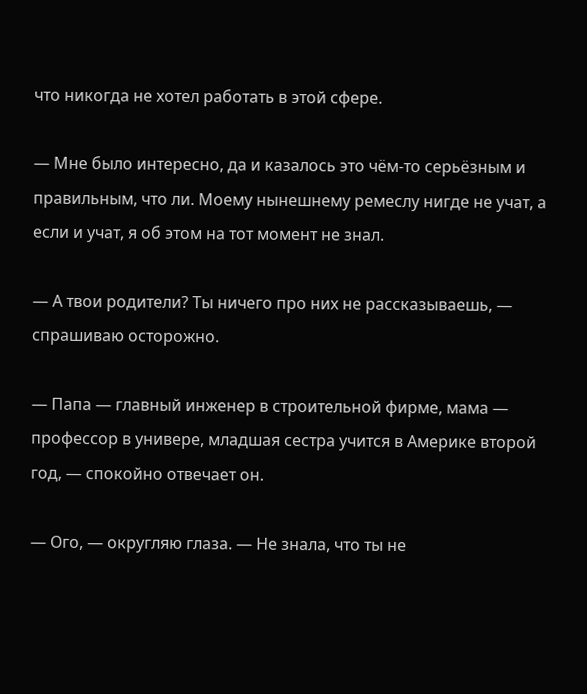что никогда не хотел работать в этой сфере.

— Мне было интересно, да и казалось это чём-то серьёзным и правильным, что ли. Моему нынешнему ремеслу нигде не учат, а если и учат, я об этом на тот момент не знал.

— А твои родители? Ты ничего про них не рассказываешь, — спрашиваю осторожно.

— Папа — главный инженер в строительной фирме, мама — профессор в универе, младшая сестра учится в Америке второй год, — спокойно отвечает он.

— Ого, — округляю глаза. — Не знала, что ты не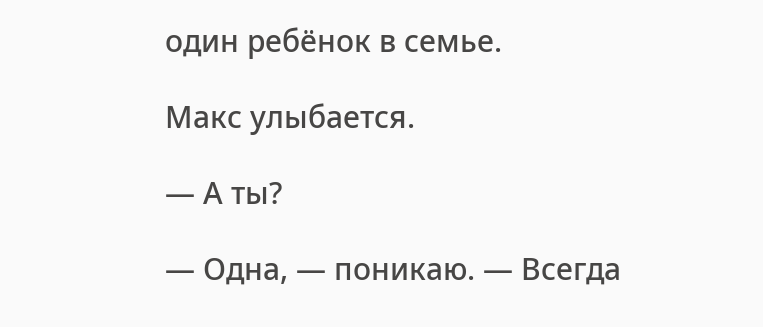один ребёнок в семье.

Макс улыбается.

— А ты?

— Одна, — поникаю. — Всегда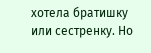хотела братишку или сестренку. Но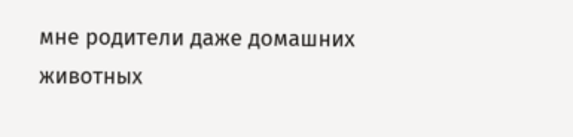мне родители даже домашних животных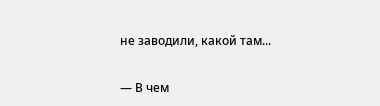не заводили, какой там...

— В чем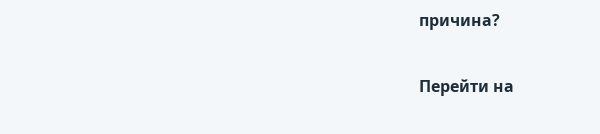причина?

Перейти на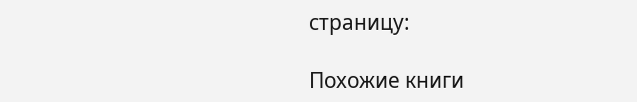страницу:

Похожие книги